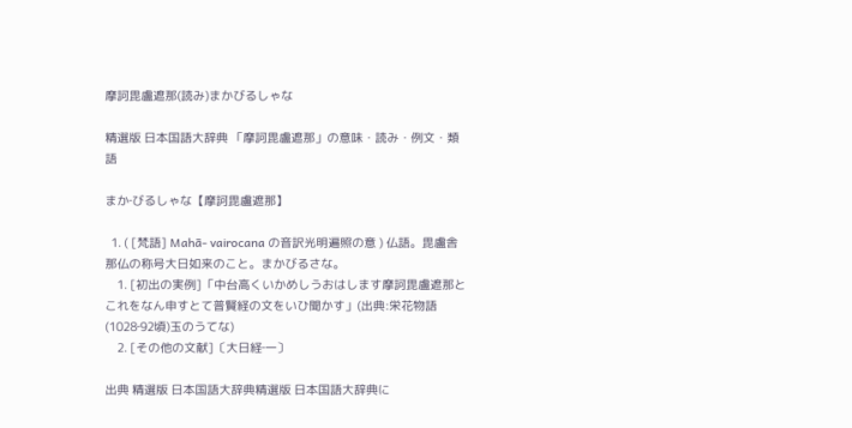摩訶毘盧遮那(読み)まかびるしゃな

精選版 日本国語大辞典 「摩訶毘盧遮那」の意味・読み・例文・類語

まか‐びるしゃな【摩訶毘盧遮那】

  1. ( [梵語] Mahā- vairocana の音訳光明遍照の意 ) 仏語。毘盧舎那仏の称号大日如来のこと。まかびるさな。
    1. [初出の実例]「中台高くいかめしうおはします摩訶毘盧遮那とこれをなん申すとて普賢経の文をいひ聞かす」(出典:栄花物語(1028‐92頃)玉のうてな)
    2. [その他の文献]〔大日経‐一〕

出典 精選版 日本国語大辞典精選版 日本国語大辞典に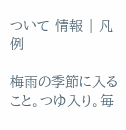ついて 情報 | 凡例

梅雨の季節に入ること。つゆ入り。毎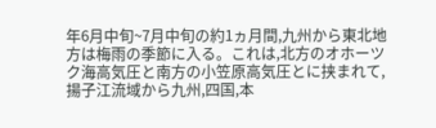年6月中旬~7月中旬の約1ヵ月間,九州から東北地方は梅雨の季節に入る。これは,北方のオホーツク海高気圧と南方の小笠原高気圧とに挟まれて,揚子江流域から九州,四国,本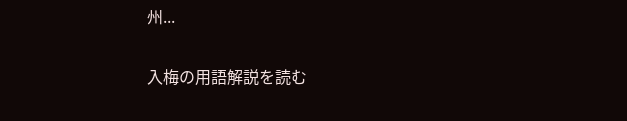州...

入梅の用語解説を読む